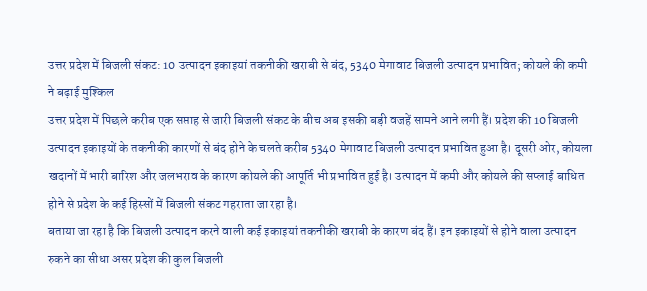उत्तर प्रदेश में बिजली संकट: 10 उत्पादन इकाइयां तकनीकी खराबी से बंद, 5340 मेगावाट बिजली उत्पादन प्रभावित; कोयले की कमी ने बढ़ाई मुश्किल
उत्तर प्रदेश में पिछले करीब एक सप्ताह से जारी बिजली संकट के बीच अब इसकी बड़ी वजहें सामने आने लगी हैं। प्रदेश की 10 बिजली उत्पादन इकाइयों के तकनीकी कारणों से बंद होने के चलते करीब 5340 मेगावाट बिजली उत्पादन प्रभावित हुआ है। दूसरी ओर, कोयला खदानों में भारी बारिश और जलभराव के कारण कोयले की आपूर्ति भी प्रभावित हुई है। उत्पादन में कमी और कोयले की सप्लाई बाधित होने से प्रदेश के कई हिस्सों में बिजली संकट गहराता जा रहा है।
बताया जा रहा है कि बिजली उत्पादन करने वाली कई इकाइयां तकनीकी खराबी के कारण बंद हैं। इन इकाइयों से होने वाला उत्पादन रुकने का सीधा असर प्रदेश की कुल बिजली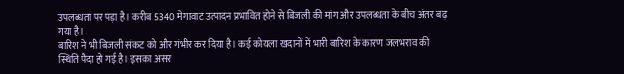उपलब्धता पर पड़ा है। करीब 5340 मेगावाट उत्पादन प्रभावित होने से बिजली की मांग और उपलब्धता के बीच अंतर बढ़ गया है।
बारिश ने भी बिजली संकट को और गंभीर कर दिया है। कई कोयला खदानों में भारी बारिश के कारण जलभराव की स्थिति पैदा हो गई है। इसका असर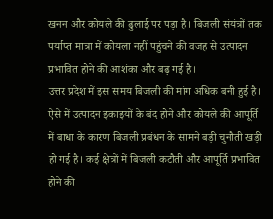खनन और कोयले की ढुलाई पर पड़ा है। बिजली संयंत्रों तक पर्याप्त मात्रा में कोयला नहीं पहुंचने की वजह से उत्पादन प्रभावित होने की आशंका और बढ़ गई है।
उत्तर प्रदेश में इस समय बिजली की मांग अधिक बनी हुई है। ऐसे में उत्पादन इकाइयों के बंद होने और कोयले की आपूर्ति में बाधा के कारण बिजली प्रबंधन के सामने बड़ी चुनौती खड़ी हो गई है। कई क्षेत्रों में बिजली कटौती और आपूर्ति प्रभावित होने की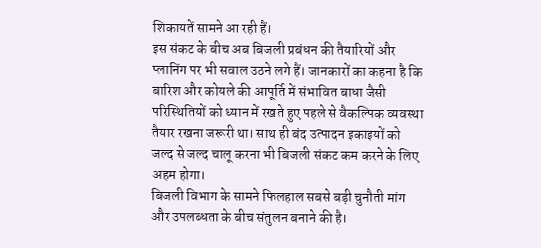शिकायतें सामने आ रही हैं।
इस संकट के बीच अब बिजली प्रबंधन की तैयारियों और प्लानिंग पर भी सवाल उठने लगे हैं। जानकारों का कहना है कि बारिश और कोयले की आपूर्ति में संभावित बाधा जैसी परिस्थितियों को ध्यान में रखते हुए पहले से वैकल्पिक व्यवस्था तैयार रखना जरूरी था। साथ ही बंद उत्पादन इकाइयों को जल्द से जल्द चालू करना भी बिजली संकट कम करने के लिए अहम होगा।
बिजली विभाग के सामने फिलहाल सबसे बड़ी चुनौती मांग और उपलब्धता के बीच संतुलन बनाने की है।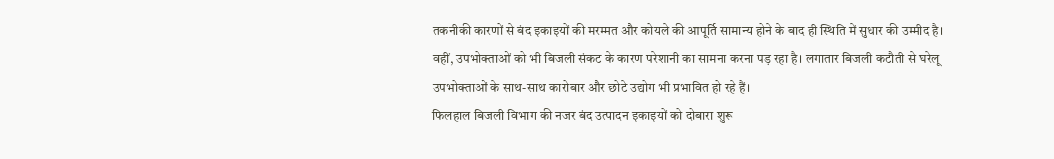तकनीकी कारणों से बंद इकाइयों की मरम्मत और कोयले की आपूर्ति सामान्य होने के बाद ही स्थिति में सुधार की उम्मीद है।
वहीं, उपभोक्ताओं को भी बिजली संकट के कारण परेशानी का सामना करना पड़ रहा है। लगातार बिजली कटौती से घरेलू उपभोक्ताओं के साथ-साथ कारोबार और छोटे उद्योग भी प्रभावित हो रहे हैं।
फिलहाल बिजली विभाग की नजर बंद उत्पादन इकाइयों को दोबारा शुरू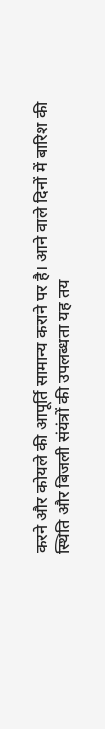करने और कोयले की आपूर्ति सामान्य कराने पर है। आने वाले दिनों में बारिश की स्थिति और बिजली संयंत्रों की उपलब्धता यह तय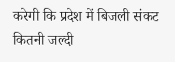करेगी कि प्रदेश में बिजली संकट कितनी जल्दी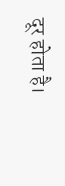दूर होता है।